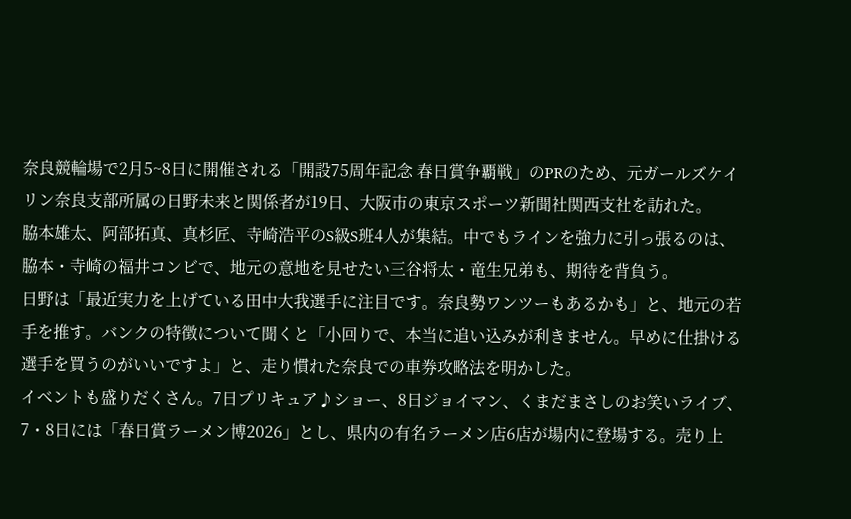奈良競輪場で2月5~8日に開催される「開設75周年記念 春日賞争覇戦」のPRのため、元ガールズケイリン奈良支部所属の日野未来と関係者が19日、大阪市の東京スポーツ新聞社関西支社を訪れた。
脇本雄太、阿部拓真、真杉匠、寺崎浩平のS級S班4人が集結。中でもラインを強力に引っ張るのは、脇本・寺崎の福井コンビで、地元の意地を見せたい三谷将太・竜生兄弟も、期待を背負う。
日野は「最近実力を上げている田中大我選手に注目です。奈良勢ワンツーもあるかも」と、地元の若手を推す。バンクの特徴について聞くと「小回りで、本当に追い込みが利きません。早めに仕掛ける選手を買うのがいいですよ」と、走り慣れた奈良での車券攻略法を明かした。
イベントも盛りだくさん。7日プリキュア♪ショー、8日ジョイマン、くまだまさしのお笑いライブ、7・8日には「春日賞ラーメン博2026」とし、県内の有名ラーメン店6店が場内に登場する。売り上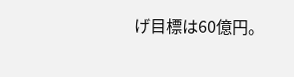げ目標は60億円。